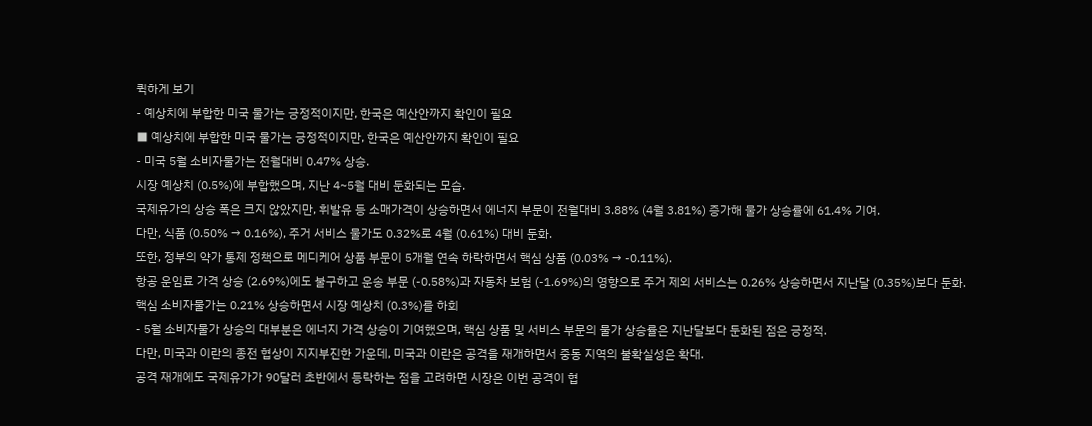퀵하게 보기
- 예상치에 부합한 미국 물가는 긍정적이지만, 한국은 예산안까지 확인이 필요
■ 예상치에 부합한 미국 물가는 긍정적이지만, 한국은 예산안까지 확인이 필요
- 미국 5월 소비자물가는 전월대비 0.47% 상승.
시장 예상치 (0.5%)에 부합했으며, 지난 4~5월 대비 둔화되는 모습.
국제유가의 상승 폭은 크지 않았지만, 휘발유 등 소매가격이 상승하면서 에너지 부문이 전월대비 3.88% (4월 3.81%) 증가해 물가 상승률에 61.4% 기여.
다만, 식품 (0.50% → 0.16%), 주거 서비스 물가도 0.32%로 4월 (0.61%) 대비 둔화.
또한, 정부의 약가 통제 정책으로 메디케어 상품 부문이 5개월 연속 하락하면서 핵심 상품 (0.03% → -0.11%).
항공 운임료 가격 상승 (2.69%)에도 불구하고 운송 부문 (-0.58%)과 자동차 보험 (-1.69%)의 영향으로 주거 제외 서비스는 0.26% 상승하면서 지난달 (0.35%)보다 둔화.
핵심 소비자물가는 0.21% 상승하면서 시장 예상치 (0.3%)를 하회
- 5월 소비자물가 상승의 대부분은 에너지 가격 상승이 기여했으며, 핵심 상품 및 서비스 부문의 물가 상승률은 지난달보다 둔화된 점은 긍정적.
다만, 미국과 이란의 종전 협상이 지지부진한 가운데, 미국과 이란은 공격을 재개하면서 중동 지역의 불확실성은 확대.
공격 재개에도 국제유가가 90달러 초반에서 등락하는 점을 고려하면 시장은 이번 공격이 협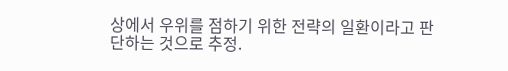상에서 우위를 점하기 위한 전략의 일환이라고 판단하는 것으로 추정.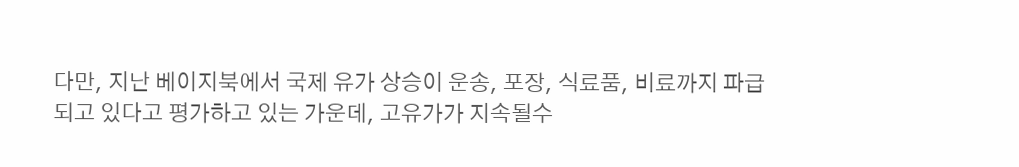다만, 지난 베이지북에서 국제 유가 상승이 운송, 포장, 식료품, 비료까지 파급되고 있다고 평가하고 있는 가운데, 고유가가 지속될수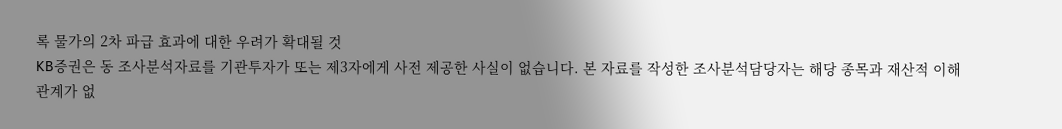록 물가의 2차 파급 효과에 대한 우려가 확대될 것
KB증권은 동 조사분석자료를 기관투자가 또는 제3자에게 사전 제공한 사실이 없습니다. 본 자료를 작성한 조사분석담당자는 해당 종목과 재산적 이해관계가 없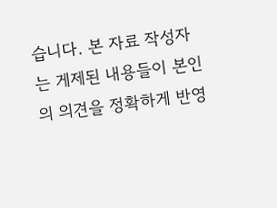습니다. 본 자료 작성자는 게제된 내용들이 본인의 의견을 정확하게 반영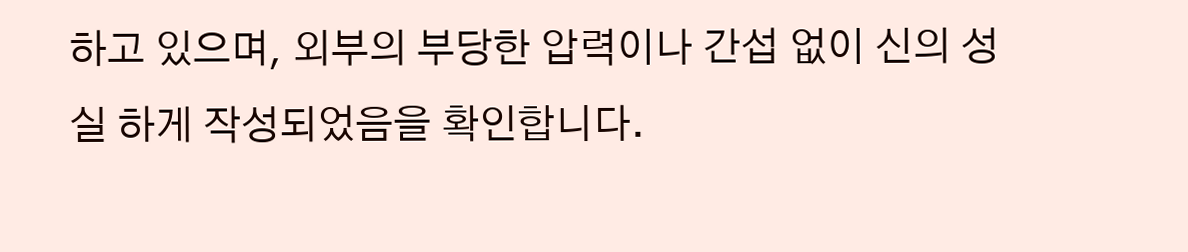하고 있으며, 외부의 부당한 압력이나 간섭 없이 신의 성실 하게 작성되었음을 확인합니다.